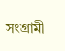সংগ্রামী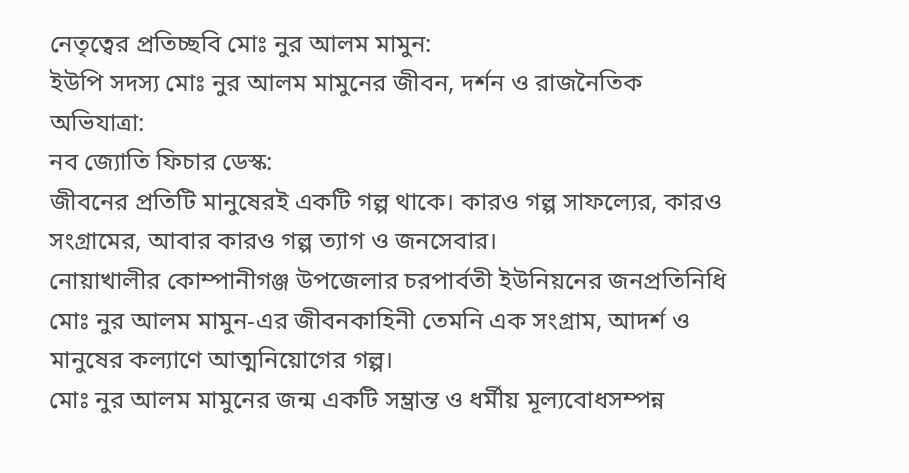নেতৃত্বের প্রতিচ্ছবি মোঃ নুর আলম মামুন:
ইউপি সদস্য মোঃ নুর আলম মামুনের জীবন, দর্শন ও রাজনৈতিক অভিযাত্রা:
নব জ্যোতি ফিচার ডেস্ক:
জীবনের প্রতিটি মানুষেরই একটি গল্প থাকে। কারও গল্প সাফল্যের, কারও সংগ্রামের, আবার কারও গল্প ত্যাগ ও জনসেবার।
নোয়াখালীর কোম্পানীগঞ্জ উপজেলার চরপার্বতী ইউনিয়নের জনপ্রতিনিধি মোঃ নুর আলম মামুন-এর জীবনকাহিনী তেমনি এক সংগ্রাম, আদর্শ ও মানুষের কল্যাণে আত্মনিয়োগের গল্প।
মোঃ নুর আলম মামুনের জন্ম একটি সম্ভ্রান্ত ও ধর্মীয় মূল্যবোধসম্পন্ন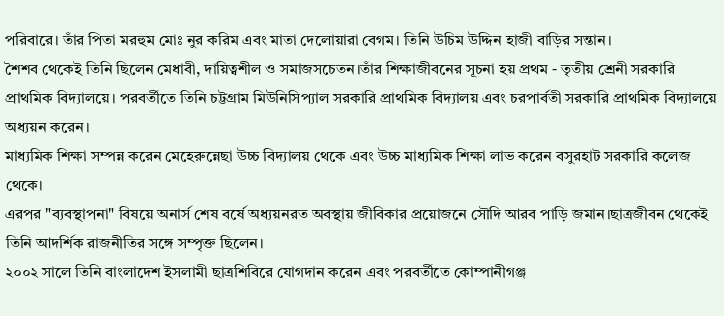পরিবারে। তাঁর পিতা মরহুম মোঃ নুর করিম এবং মাতা দেলোয়ারা বেগম। তিনি উচিম উদ্দিন হাজী বাড়ির সন্তান।
শৈশব থেকেই তিনি ছিলেন মেধাবী, দায়িত্বশীল ও সমাজসচেতন।তাঁর শিক্ষাজীবনের সূচনা হয় প্রথম - তৃতীয় শ্রেনী সরকারি প্রাথমিক বিদ্যালয়ে। পরবর্তীতে তিনি চট্টগ্রাম মিউনিসিপ্যাল সরকারি প্রাথমিক বিদ্যালয় এবং চরপার্বতী সরকারি প্রাথমিক বিদ্যালয়ে অধ্যয়ন করেন।
মাধ্যমিক শিক্ষা সম্পন্ন করেন মেহেরুন্নেছা উচ্চ বিদ্যালয় থেকে এবং উচ্চ মাধ্যমিক শিক্ষা লাভ করেন বসুরহাট সরকারি কলেজ থেকে।
এরপর "ব্যবস্থাপনা" বিষয়ে অনার্স শেষ বর্ষে অধ্যয়নরত অবস্থায় জীবিকার প্রয়োজনে সৌদি আরব পাড়ি জমান।ছাত্রজীবন থেকেই তিনি আদর্শিক রাজনীতির সঙ্গে সম্পৃক্ত ছিলেন।
২০০২ সালে তিনি বাংলাদেশ ইসলামী ছাত্রশিবিরে যোগদান করেন এবং পরবর্তীতে কোম্পানীগঞ্জ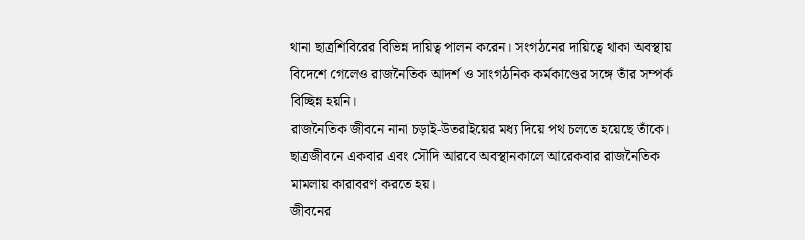থানা ছাত্রশিবিরের বিভিন্ন দায়িত্ব পালন করেন। সংগঠনের দায়িত্বে থাকা অবস্থায় বিদেশে গেলেও রাজনৈতিক আদর্শ ও সাংগঠনিক কর্মকাণ্ডের সঙ্গে তাঁর সম্পর্ক বিচ্ছিন্ন হয়নি।
রাজনৈতিক জীবনে নানা চড়াই-উতরাইয়ের মধ্য দিয়ে পথ চলতে হয়েছে তাঁকে। ছাত্রজীবনে একবার এবং সৌদি আরবে অবস্থানকালে আরেকবার রাজনৈতিক মামলায় কারাবরণ করতে হয়।
জীবনের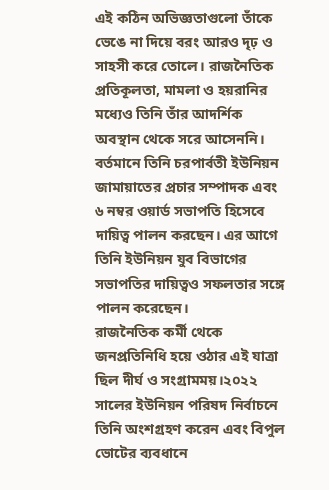এই কঠিন অভিজ্ঞতাগুলো তাঁকে ভেঙে না দিয়ে বরং আরও দৃঢ় ও সাহসী করে তোলে। রাজনৈতিক প্রতিকূলতা, মামলা ও হয়রানির মধ্যেও তিনি তাঁর আদর্শিক অবস্থান থেকে সরে আসেননি।
বর্তমানে তিনি চরপার্বতী ইউনিয়ন জামায়াতের প্রচার সম্পাদক এবং ৬ নম্বর ওয়ার্ড সভাপতি হিসেবে দায়িত্ব পালন করছেন। এর আগে তিনি ইউনিয়ন যুব বিভাগের সভাপতির দায়িত্বও সফলতার সঙ্গে পালন করেছেন।
রাজনৈতিক কর্মী থেকে জনপ্রতিনিধি হয়ে ওঠার এই যাত্রা ছিল দীর্ঘ ও সংগ্রামময়।২০২২ সালের ইউনিয়ন পরিষদ নির্বাচনে তিনি অংশগ্রহণ করেন এবং বিপুল ভোটের ব্যবধানে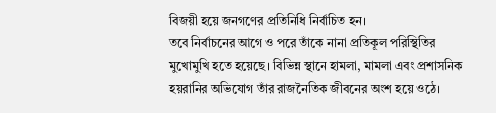বিজয়ী হয়ে জনগণের প্রতিনিধি নির্বাচিত হন।
তবে নির্বাচনের আগে ও পরে তাঁকে নানা প্রতিকূল পরিস্থিতির মুখোমুখি হতে হয়েছে। বিভিন্ন স্থানে হামলা, মামলা এবং প্রশাসনিক হয়রানির অভিযোগ তাঁর রাজনৈতিক জীবনের অংশ হয়ে ওঠে।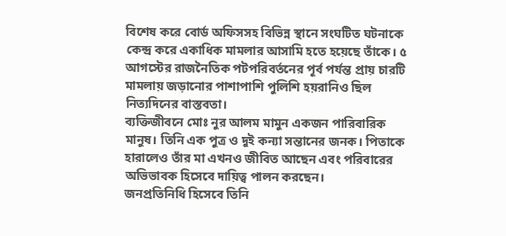বিশেষ করে বোর্ড অফিসসহ বিভিন্ন স্থানে সংঘটিত ঘটনাকে কেন্দ্র করে একাধিক মামলার আসামি হতে হয়েছে তাঁকে। ৫ আগস্টের রাজনৈতিক পটপরিবর্তনের পূর্ব পর্যন্ত প্রায় চারটি মামলায় জড়ানোর পাশাপাশি পুলিশি হয়রানিও ছিল নিত্যদিনের বাস্তবতা।
ব্যক্তিজীবনে মোঃ নুর আলম মামুন একজন পারিবারিক মানুষ। তিনি এক পুত্র ও দুই কন্যা সন্তানের জনক। পিতাকে হারালেও তাঁর মা এখনও জীবিত আছেন এবং পরিবারের অভিভাবক হিসেবে দায়িত্ব পালন করছেন।
জনপ্রতিনিধি হিসেবে তিনি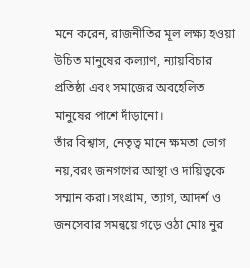মনে করেন, রাজনীতির মূল লক্ষ্য হওয়া উচিত মানুষের কল্যাণ, ন্যায়বিচার প্রতিষ্ঠা এবং সমাজের অবহেলিত মানুষের পাশে দাঁড়ানো।
তাঁর বিশ্বাস, নেতৃত্ব মানে ক্ষমতা ভোগ নয়,বরং জনগণের আস্থা ও দায়িত্বকে সম্মান করা।সংগ্রাম, ত্যাগ, আদর্শ ও জনসেবার সমন্বয়ে গড়ে ওঠা মোঃ নুর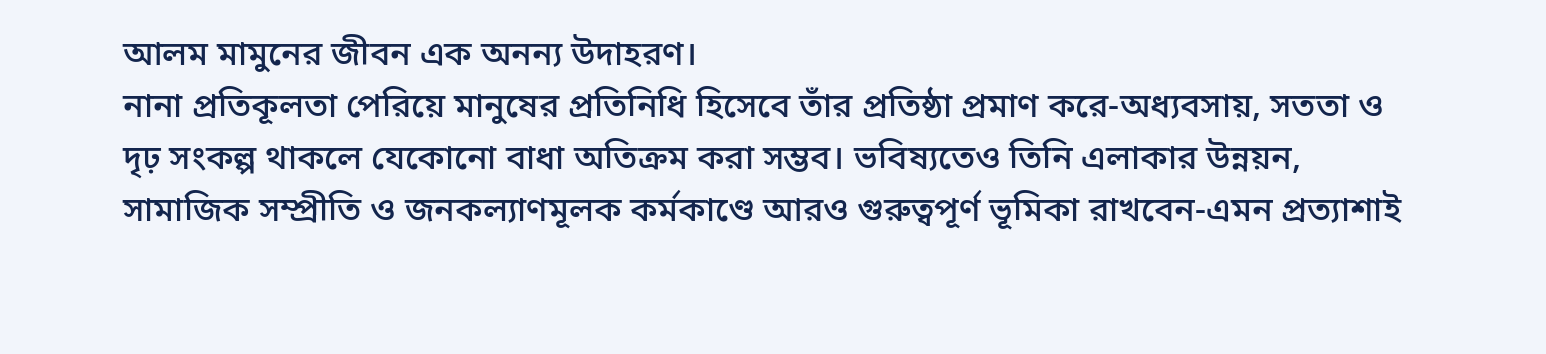আলম মামুনের জীবন এক অনন্য উদাহরণ।
নানা প্রতিকূলতা পেরিয়ে মানুষের প্রতিনিধি হিসেবে তাঁর প্রতিষ্ঠা প্রমাণ করে-অধ্যবসায়, সততা ও দৃঢ় সংকল্প থাকলে যেকোনো বাধা অতিক্রম করা সম্ভব। ভবিষ্যতেও তিনি এলাকার উন্নয়ন, সামাজিক সম্প্রীতি ও জনকল্যাণমূলক কর্মকাণ্ডে আরও গুরুত্বপূর্ণ ভূমিকা রাখবেন-এমন প্রত্যাশাই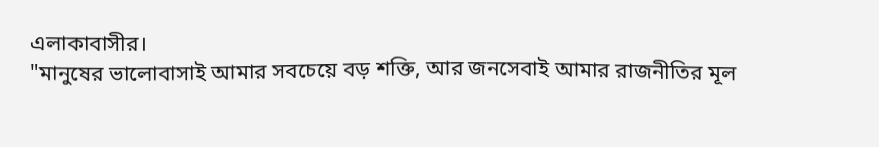এলাকাবাসীর।
"মানুষের ভালোবাসাই আমার সবচেয়ে বড় শক্তি, আর জনসেবাই আমার রাজনীতির মূল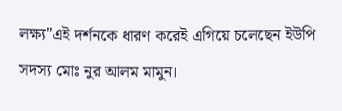লক্ষ্য"এই দর্শনকে ধারণ করেই এগিয়ে চলেছেন ইউপি সদস্য মোঃ নুর আলম মামুন।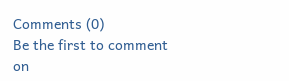Comments (0)
Be the first to comment on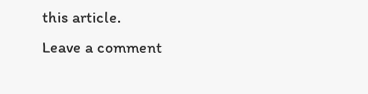this article.
Leave a comment